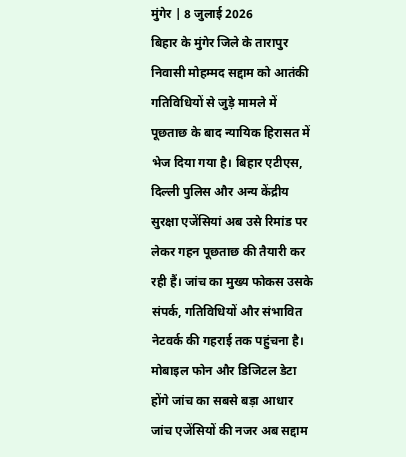मुंगेर | 8 जुलाई 2026
बिहार के मुंगेर जिले के तारापुर निवासी मोहम्मद सद्दाम को आतंकी गतिविधियों से जुड़े मामले में पूछताछ के बाद न्यायिक हिरासत में भेज दिया गया है। बिहार एटीएस, दिल्ली पुलिस और अन्य केंद्रीय सुरक्षा एजेंसियां अब उसे रिमांड पर लेकर गहन पूछताछ की तैयारी कर रही हैं। जांच का मुख्य फोकस उसके संपर्क, गतिविधियों और संभावित नेटवर्क की गहराई तक पहुंचना है।
मोबाइल फोन और डिजिटल डेटा होंगे जांच का सबसे बड़ा आधार
जांच एजेंसियों की नजर अब सद्दाम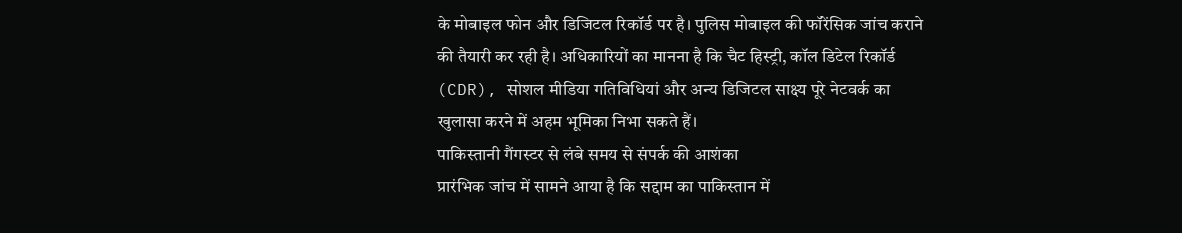के मोबाइल फोन और डिजिटल रिकॉर्ड पर है। पुलिस मोबाइल की फॉरेंसिक जांच कराने की तैयारी कर रही है। अधिकारियों का मानना है कि चैट हिस्ट्री, कॉल डिटेल रिकॉर्ड (CDR), सोशल मीडिया गतिविधियां और अन्य डिजिटल साक्ष्य पूरे नेटवर्क का खुलासा करने में अहम भूमिका निभा सकते हैं।
पाकिस्तानी गैंगस्टर से लंबे समय से संपर्क की आशंका
प्रारंभिक जांच में सामने आया है कि सद्दाम का पाकिस्तान में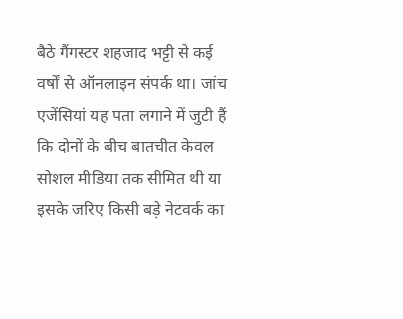बैठे गैंगस्टर शहजाद भट्टी से कई वर्षों से ऑनलाइन संपर्क था। जांच एजेंसियां यह पता लगाने में जुटी हैं कि दोनों के बीच बातचीत केवल सोशल मीडिया तक सीमित थी या इसके जरिए किसी बड़े नेटवर्क का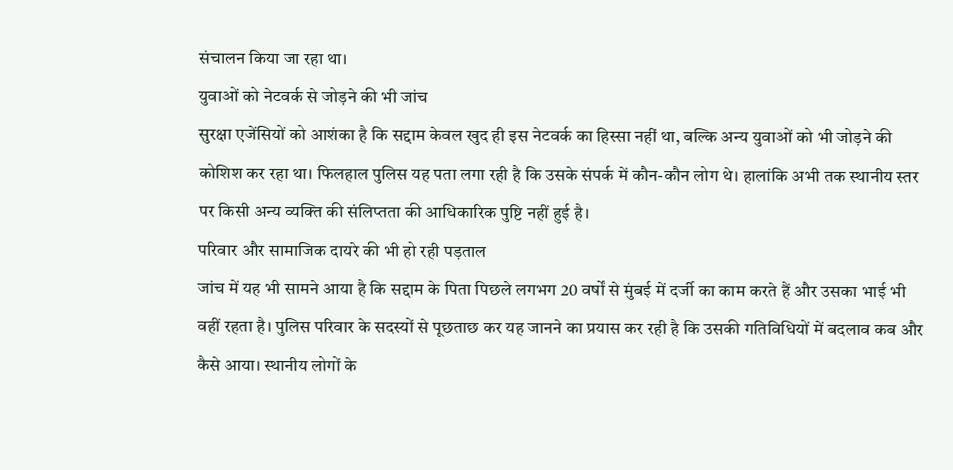संचालन किया जा रहा था।
युवाओं को नेटवर्क से जोड़ने की भी जांच
सुरक्षा एजेंसियों को आशंका है कि सद्दाम केवल खुद ही इस नेटवर्क का हिस्सा नहीं था, बल्कि अन्य युवाओं को भी जोड़ने की कोशिश कर रहा था। फिलहाल पुलिस यह पता लगा रही है कि उसके संपर्क में कौन-कौन लोग थे। हालांकि अभी तक स्थानीय स्तर पर किसी अन्य व्यक्ति की संलिप्तता की आधिकारिक पुष्टि नहीं हुई है।
परिवार और सामाजिक दायरे की भी हो रही पड़ताल
जांच में यह भी सामने आया है कि सद्दाम के पिता पिछले लगभग 20 वर्षों से मुंबई में दर्जी का काम करते हैं और उसका भाई भी वहीं रहता है। पुलिस परिवार के सदस्यों से पूछताछ कर यह जानने का प्रयास कर रही है कि उसकी गतिविधियों में बदलाव कब और कैसे आया। स्थानीय लोगों के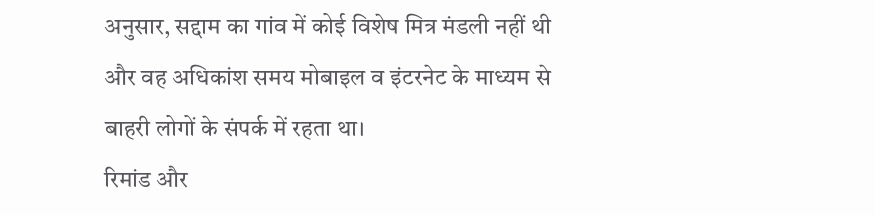अनुसार, सद्दाम का गांव में कोई विशेष मित्र मंडली नहीं थी और वह अधिकांश समय मोबाइल व इंटरनेट के माध्यम से बाहरी लोगों के संपर्क में रहता था।
रिमांड और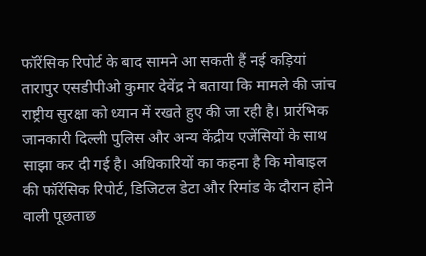फॉरेंसिक रिपोर्ट के बाद सामने आ सकती हैं नई कड़ियां
तारापुर एसडीपीओ कुमार देवेंद्र ने बताया कि मामले की जांच राष्ट्रीय सुरक्षा को ध्यान में रखते हुए की जा रही है। प्रारंभिक जानकारी दिल्ली पुलिस और अन्य केंद्रीय एजेंसियों के साथ साझा कर दी गई है। अधिकारियों का कहना है कि मोबाइल की फॉरेंसिक रिपोर्ट, डिजिटल डेटा और रिमांड के दौरान होने वाली पूछताछ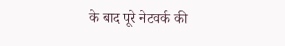के बाद पूरे नेटवर्क की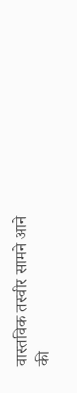वास्तविक तस्वीर सामने आने की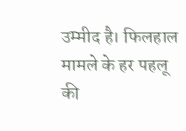उम्मीद है। फिलहाल मामले के हर पहलू की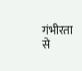गंभीरता से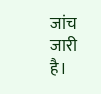जांच जारी है।